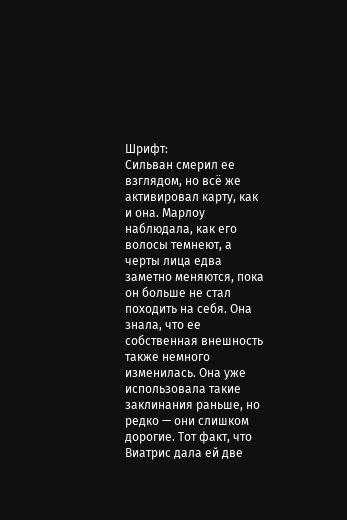Шрифт:
Сильван смерил ее взглядом, но всё же активировал карту, как и она. Марлоу наблюдала, как его волосы темнеют, а черты лица едва заметно меняются, пока он больше не стал походить на себя. Она знала, что ее собственная внешность также немного изменилась. Она уже использовала такие заклинания раньше, но редко — они слишком дорогие. Тот факт, что Виатрис дала ей две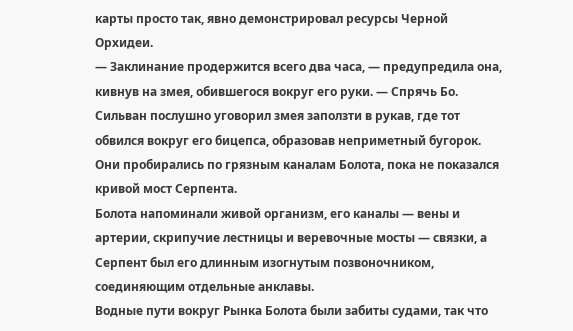карты просто так, явно демонстрировал ресурсы Черной Орхидеи.
— Заклинание продержится всего два часа, — предупредила она, кивнув на змея, обившегося вокруг его руки. — Спрячь Бо.
Сильван послушно уговорил змея заползти в рукав, где тот обвился вокруг его бицепса, образовав неприметный бугорок.
Они пробирались по грязным каналам Болота, пока не показался кривой мост Серпента.
Болота напоминали живой организм, его каналы — вены и артерии, скрипучие лестницы и веревочные мосты — связки, а Серпент был его длинным изогнутым позвоночником, соединяющим отдельные анклавы.
Водные пути вокруг Рынка Болота были забиты судами, так что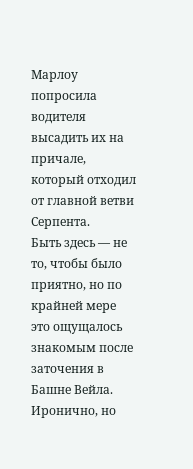Марлоу попросила водителя высадить их на причале, который отходил от главной ветви Серпента.
Быть здесь — не то, чтобы было приятно, но по крайней мере это ощущалось знакомым после заточения в Башне Вейла. Иронично, но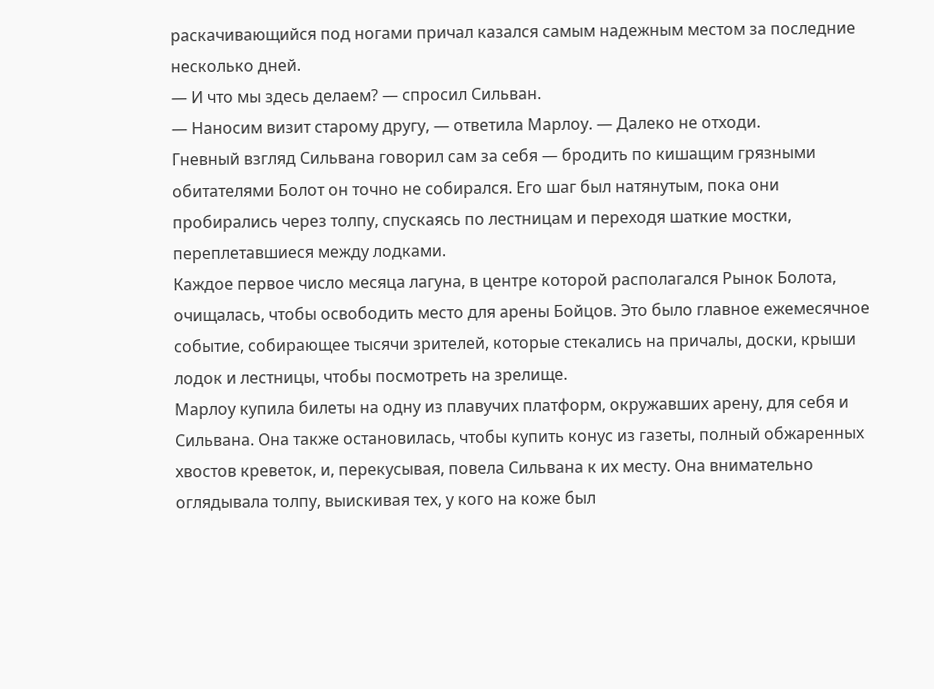раскачивающийся под ногами причал казался самым надежным местом за последние несколько дней.
— И что мы здесь делаем? — спросил Сильван.
— Наносим визит старому другу, — ответила Марлоу. — Далеко не отходи.
Гневный взгляд Сильвана говорил сам за себя — бродить по кишащим грязными обитателями Болот он точно не собирался. Его шаг был натянутым, пока они пробирались через толпу, спускаясь по лестницам и переходя шаткие мостки, переплетавшиеся между лодками.
Каждое первое число месяца лагуна, в центре которой располагался Рынок Болота, очищалась, чтобы освободить место для арены Бойцов. Это было главное ежемесячное событие, собирающее тысячи зрителей, которые стекались на причалы, доски, крыши лодок и лестницы, чтобы посмотреть на зрелище.
Марлоу купила билеты на одну из плавучих платформ, окружавших арену, для себя и Сильвана. Она также остановилась, чтобы купить конус из газеты, полный обжаренных хвостов креветок, и, перекусывая, повела Сильвана к их месту. Она внимательно оглядывала толпу, выискивая тех, у кого на коже был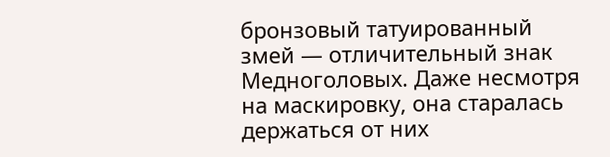бронзовый татуированный змей — отличительный знак Медноголовых. Даже несмотря на маскировку, она старалась держаться от них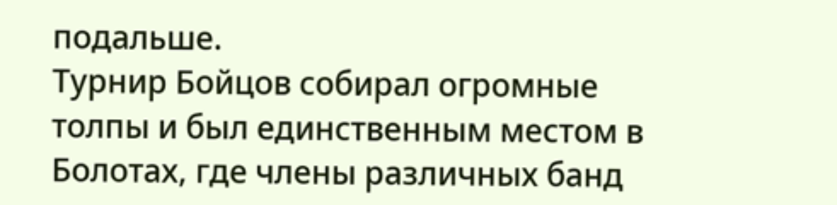подальше.
Турнир Бойцов собирал огромные толпы и был единственным местом в Болотах, где члены различных банд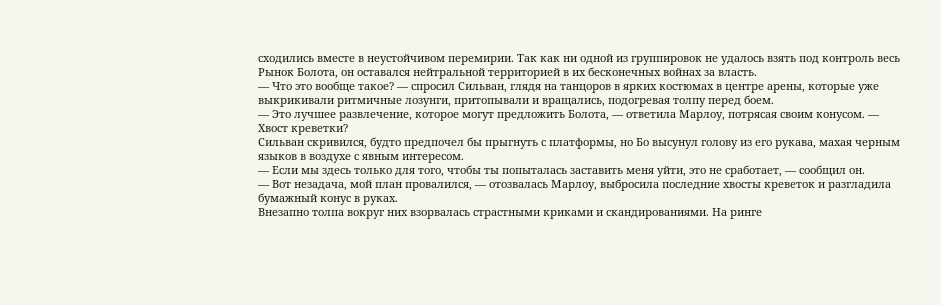сходились вместе в неустойчивом перемирии. Так как ни одной из группировок не удалось взять под контроль весь Рынок Болота, он оставался нейтральной территорией в их бесконечных войнах за власть.
— Что это вообще такое? — спросил Сильван, глядя на танцоров в ярких костюмах в центре арены, которые уже выкрикивали ритмичные лозунги, притопывали и вращались, подогревая толпу перед боем.
— Это лучшее развлечение, которое могут предложить Болота, — ответила Марлоу, потрясая своим конусом. — Хвост креветки?
Сильван скривился, будто предпочел бы прыгнуть с платформы, но Бо высунул голову из его рукава, махая черным языков в воздухе с явным интересом.
— Если мы здесь только для того, чтобы ты попыталась заставить меня уйти, это не сработает, — сообщил он.
— Вот незадача, мой план провалился, — отозвалась Марлоу, выбросила последние хвосты креветок и разгладила бумажный конус в руках.
Внезапно толпа вокруг них взорвалась страстными криками и скандированиями. На ринге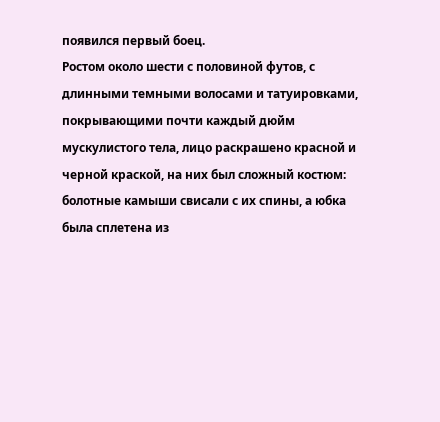появился первый боец.
Ростом около шести с половиной футов, с длинными темными волосами и татуировками, покрывающими почти каждый дюйм мускулистого тела, лицо раскрашено красной и черной краской, на них был сложный костюм: болотные камыши свисали с их спины, а юбка была сплетена из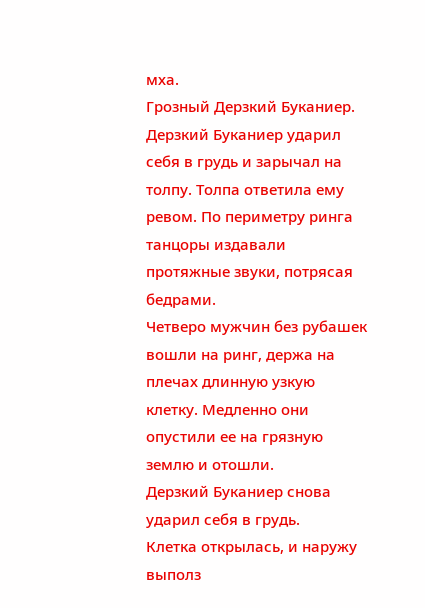мха.
Грозный Дерзкий Буканиер.
Дерзкий Буканиер ударил себя в грудь и зарычал на толпу. Толпа ответила ему ревом. По периметру ринга танцоры издавали протяжные звуки, потрясая бедрами.
Четверо мужчин без рубашек вошли на ринг, держа на плечах длинную узкую клетку. Медленно они опустили ее на грязную землю и отошли.
Дерзкий Буканиер снова ударил себя в грудь.
Клетка открылась, и наружу выполз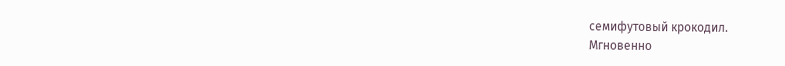семифутовый крокодил.
Мгновенно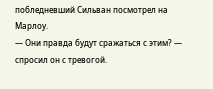побледневший Сильван посмотрел на Марлоу.
— Они правда будут сражаться с этим? — спросил он с тревогой.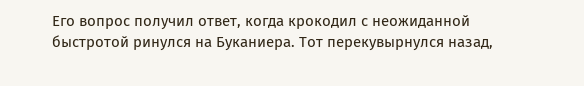Его вопрос получил ответ, когда крокодил с неожиданной быстротой ринулся на Буканиера. Тот перекувырнулся назад,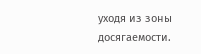уходя из зоны досягаемости.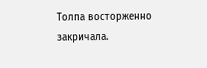Толпа восторженно закричала.